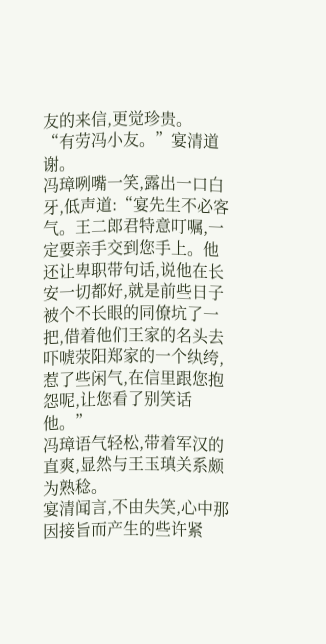友的来信,更觉珍贵。
“有劳冯小友。”宴清道谢。
冯璋咧嘴一笑,露出一口白牙,低声道:“宴先生不必客气。王二郎君特意叮嘱,一定要亲手交到您手上。他还让卑职带句话,说他在长安一切都好,就是前些日子被个不长眼的同僚坑了一把,借着他们王家的名头去吓唬荥阳郑家的一个纨绔,惹了些闲气,在信里跟您抱怨呢,让您看了别笑话他。”
冯璋语气轻松,带着军汉的直爽,显然与王玉瑱关系颇为熟稔。
宴清闻言,不由失笑,心中那因接旨而产生的些许紧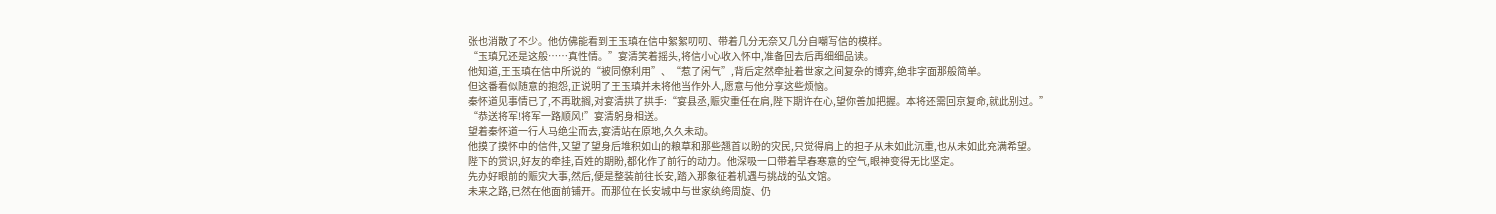张也消散了不少。他仿佛能看到王玉瑱在信中絮絮叨叨、带着几分无奈又几分自嘲写信的模样。
“玉瑱兄还是这般……真性情。”宴清笑着摇头,将信小心收入怀中,准备回去后再细细品读。
他知道,王玉瑱在信中所说的“被同僚利用”、“惹了闲气”,背后定然牵扯着世家之间复杂的博弈,绝非字面那般简单。
但这番看似随意的抱怨,正说明了王玉瑱并未将他当作外人,愿意与他分享这些烦恼。
秦怀道见事情已了,不再耽搁,对宴清拱了拱手:“宴县丞,赈灾重任在肩,陛下期许在心,望你善加把握。本将还需回京复命,就此别过。”
“恭送将军!将军一路顺风!”宴清躬身相送。
望着秦怀道一行人马绝尘而去,宴清站在原地,久久未动。
他摸了摸怀中的信件,又望了望身后堆积如山的粮草和那些翘首以盼的灾民,只觉得肩上的担子从未如此沉重,也从未如此充满希望。
陛下的赏识,好友的牵挂,百姓的期盼,都化作了前行的动力。他深吸一口带着早春寒意的空气,眼神变得无比坚定。
先办好眼前的赈灾大事,然后,便是整装前往长安,踏入那象征着机遇与挑战的弘文馆。
未来之路,已然在他面前铺开。而那位在长安城中与世家纨绔周旋、仍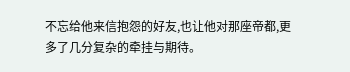不忘给他来信抱怨的好友,也让他对那座帝都,更多了几分复杂的牵挂与期待。